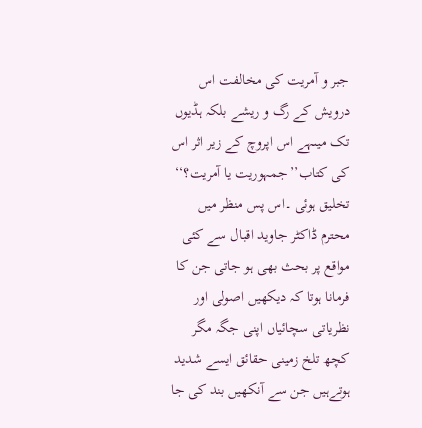جبر و آمریت کی مخالفت اس درویش کے رگ و ریشے بلکہ ہڈیوں تک میںہے اس اپروچ کے زیر اثر اس کی کتاب’’جمہوریت یا آمریت؟‘‘ تخلیق ہوئی ۔اس پس منظر میں محترم ڈاکٹر جاوید اقبال سے کئی مواقع پر بحث بھی ہو جاتی جن کا فرمانا ہوتا کہ دیکھیں اصولی اور نظریاتی سچائیاں اپنی جگہ مگر کچھ تلخ زمینی حقائق ایسے شدید ہوتےہیں جن سے آنکھیں بند کی جا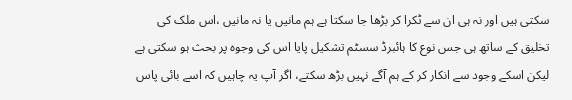سکتی ہیں اور نہ ہی ان سے ٹکرا کر بڑھا جا سکتا ہے ہم مانیں یا نہ مانیں ،اس ملک کی تخلیق کے ساتھ ہی جس نوع کا ہائبرڈ سسٹم تشکیل پایا اس کی وجوہ پر بحث ہو سکتی ہے لیکن اسکے وجود سے انکار کر کے ہم آگے نہیں بڑھ سکتے، اگر آپ یہ چاہیں کہ اسے بائی پاس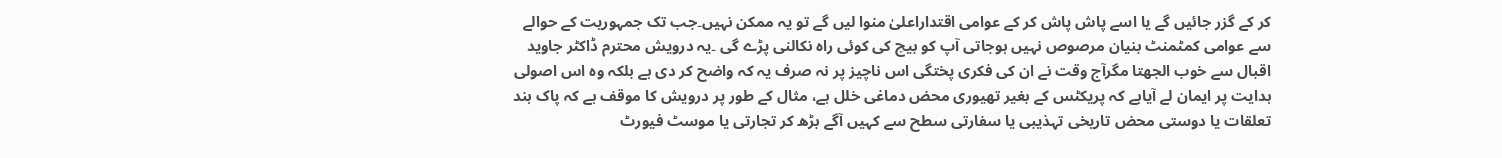کر کے گزر جائیں گے یا اسے پاش پاش کر کے عوامی اقتداراعلیٰ منوا لیں گے تو یہ ممکن نہیں۔جب تک جمہوریت کے حوالے سے عوامی کمٹمنٹ بنیان مرصوص نہیں ہوجاتی آپ کو بیچ کی کوئی راہ نکالنی پڑے گی ۔یہ درویش محترم ڈاکٹر جاوید اقبال سے خوب الجھتا مگرآج وقت نے ان کی فکری پختگی اس ناچیز پر نہ صرف یہ کہ واضح کر دی ہے بلکہ وہ اس اصولی ہدایت پر ایمان لے آیاہے کہ پریکٹس کے بغیر تھیوری محض دماغی خلل ہے، مثال کے طور پر درویش کا موقف ہے کہ پاک ہند تعلقات یا دوستی محض تاریخی تہذیبی یا سفارتی سطح سے کہیں آگے بڑھ کر تجارتی یا موسٹ فیورٹ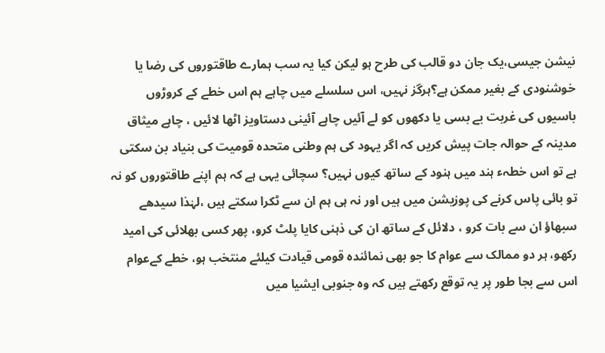نیشن جیسی،یک جان دو قالب کی طرح ہو لیکن کیا یہ سب ہمارے طاقتوروں کی رضا یا خوشنودی کے بغیر ممکن ہے؟ہرگز نہیں، اس سلسلے میں چاہے ہم اس خطے کے کروڑوں باسیوں کی غربت بے بسی یا دکھوں کو لے آئیں چاہے آئینی دستاویز اٹھا لائیں ، چاہے میثاق مدینہ کے حوالہ جات پیش کریں کہ اگر یہود کی ہم وطنی متحدہ قومیت کی بنیاد بن سکتی ہے تو اس خطہء ہند میں ہنود کے ساتھ کیوں نہیں؟ سچائی یہی ہے کہ ہم اپنے طاقتوروں کو نہ تو بائی پاس کرنے کی پوزیشن میں ہیں اور نہ ہی ہم ان سے ٹکرا سکتے ہیں ،لہٰذا سیدھے سبھاؤ ان سے بات کرو ، دلائل کے ساتھ ان کی ذہنی کایا پلٹ کرو، پھر کسی بھلائی کی امید رکھو، ہر دو ممالک سے عوام کا جو بھی نمائندہ قومی قیادت کیلئے منتخب ہو، خطے کےعوام اس سے بجا طور پر یہ توقع رکھتے ہیں کہ وہ جنوبی ایشیا میں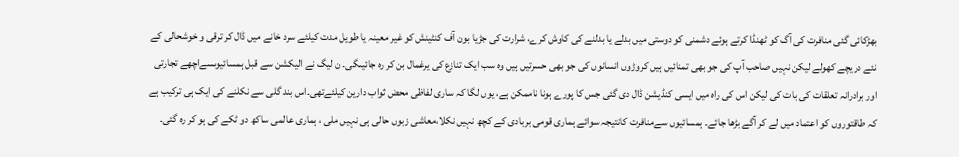بھڑکائی گئی منافرت کی آگ کو ٹھنڈا کرتے ہوئے دشمنی کو دوستی میں بدلے یا بدلنے کی کاوش کرے، شرارت کی جڑیا بون آف کنٹینش کو غیر معینہ یا طویل مدت کیلئے سرد خانے میں ڈال کر ترقی و خوشحالی کے نئے دریچے کھولے لیکن نہیں صاحب آپ کی جو بھی تمنائیں ہیں کروڑوں انسانوں کی جو بھی حسرتیں ہیں وہ سب ایک تنازع کی یرغمال بن کر رہ جائیںگی۔ ن لیگ نے الیکشن سے قبل ہمسائیوںسےاچھے تجارتی اور برادرانہ تعلقات کی بات کی لیکن اس کی راہ میں ایسی کنڈیشن ڈال دی گئی جس کا پورے ہونا ناممکن ہے، یوں لگا کہ ساری لفاظی محض ثواب دارین کیلئےتھی۔اس بند گلی سے نکلنے کی ایک ہی ترکیب ہے کہ طاقتوروں کو اعتماد میں لے کر آگے بڑھا جائے۔ ہمسائیوں سےمنافرت کانتیجہ سوائے ہماری قومی بربادی کے کچھ نہیں نکلا،معاشی زبوں حالی ہی نہیں ملی ، ہماری عالمی ساکھ دو ٹکے کی ہو کر رہ گئی۔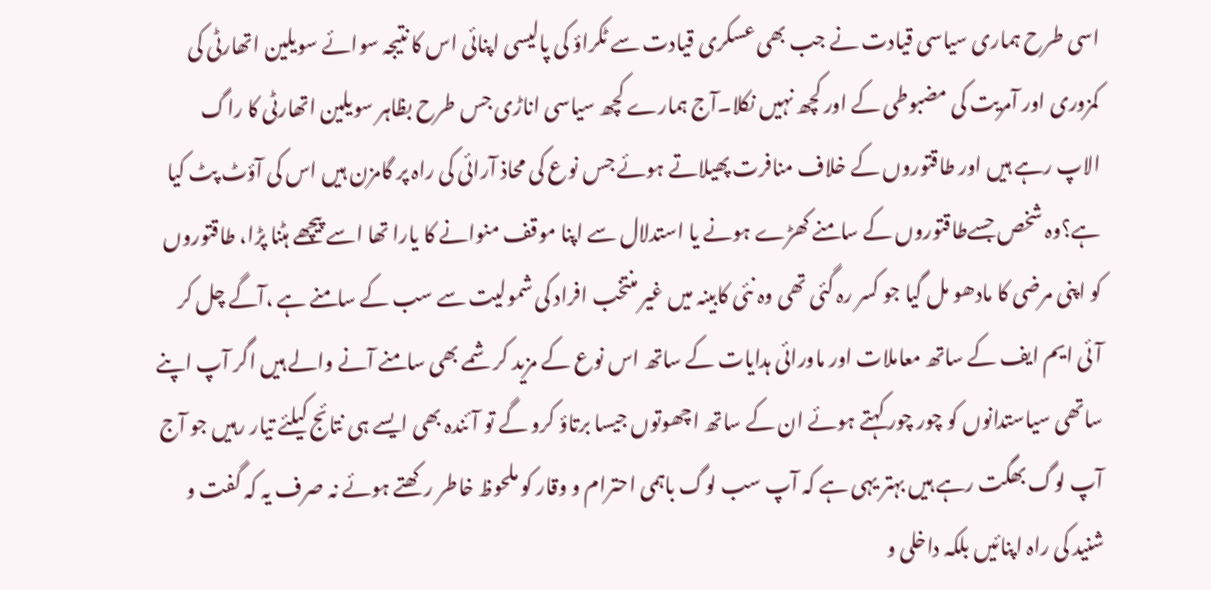اسی طرح ہماری سیاسی قیادت نے جب بھی عسکری قیادت سے ٹکراؤ کی پالیسی اپنائی اس کا نتیجہ سوائے سویلین اتھارٹی کی کمزوری اور آمریت کی مضبوطی کے اور کچھ نہیں نکلا۔آج ہمارے کچھ سیاسی اناڑی جس طرح بظاہر سویلین اتھارٹی کا راگ الاپ رہے ہیں اور طاقتوروں کے خلاف منافرت پھیلاتے ہوئے جس نوع کی محاذ آرائی کی راہ پر گامزن ہیں اس کی آؤٹ پٹ کیا ہے؟وہ شخص جسےطاقتوروں کے سامنے کھڑے ہونے یا استدلال سے اپنا موقف منوانے کا یارا تھا اسے پیچھے ہٹنا پڑا، طاقتوروں کو اپنی مرضی کا مادھو مل گیا جو کسر رہ گئی تھی وہ نئی کابینہ میں غیر منتخب افراد کی شمولیت سے سب کے سامنے ہے ،آگے چل کر آئی ایم ایف کے ساتھ معاملات اور ماورائی ہدایات کے ساتھ اس نوع کے مزید کرشمے بھی سامنے آنے والے ہیں اگر آپ اپنے ساتھی سیاستدانوں کو چور چور کہتے ہوئے ان کے ساتھ اچھوتوں جیسا برتاؤ کرو گے تو آئندہ بھی ایسے ہی نتائج کیلئے تیار رہیں جو آج آپ لوگ بھگت رہے ہیں بہتر یہی ہے کہ آپ سب لوگ باہمی احترام و وقار کو ملحوظ خاطر رکھتے ہوئے نہ صرف یہ کہ گفت و شنید کی راہ اپنائیں بلکہ داخلی و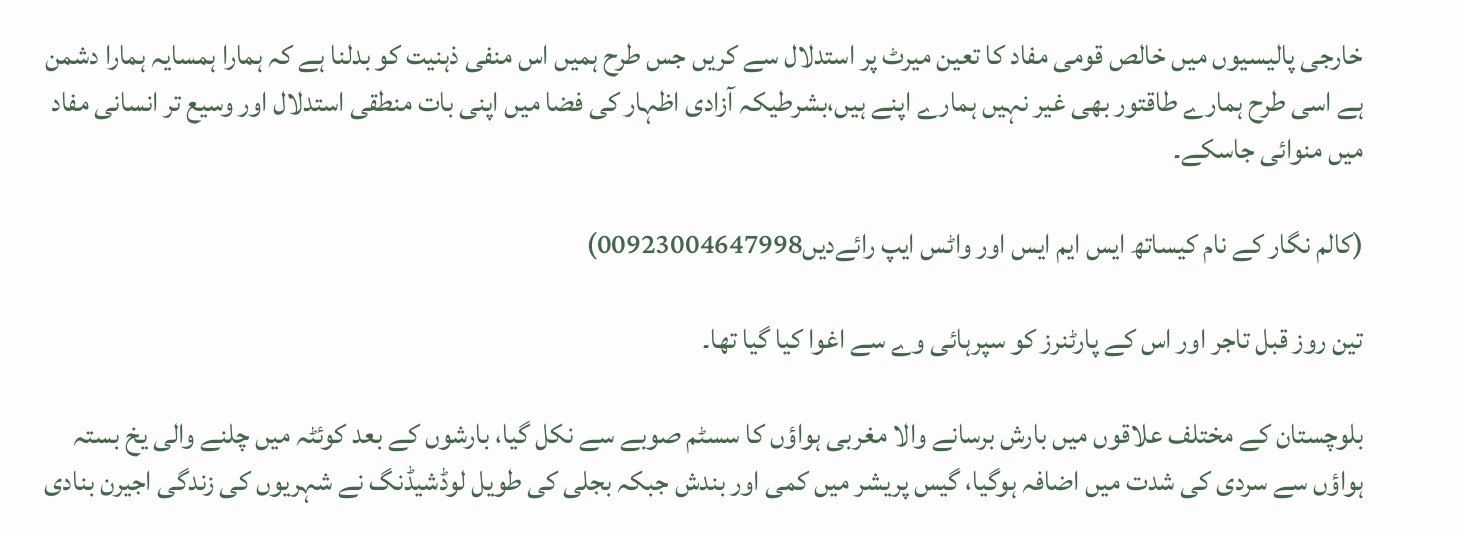خارجی پالیسیوں میں خالص قومی مفاد کا تعین میرٹ پر استدلال سے کریں جس طرح ہمیں اس منفی ذہنیت کو بدلنا ہے کہ ہمارا ہمسایہ ہمارا دشمن ہے اسی طرح ہمارے طاقتور بھی غیر نہیں ہمارے اپنے ہیں،بشرطیکہ آزادی اظہار کی فضا میں اپنی بات منطقی استدلال اور وسیع تر انسانی مفاد میں منوائی جاسکے۔

(کالم نگار کے نام کیساتھ ایس ایم ایس اور واٹس ایپ رائےدیں00923004647998)

تین روز قبل تاجر اور اس کے پارٹنرز کو سپرہائی وے سے اغوا کیا گیا تھا۔

بلوچستان کے مختلف علاقوں میں بارش برسانے والا مغربی ہواؤں کا سسٹم صوبے سے نکل گیا، بارشوں کے بعد کوئٹہ میں چلنے والی یخ بستہ ہواؤں سے سردی کی شدت میں اضافہ ہوگیا، گیس پریشر میں کمی اور بندش جبکہ بجلی کی طویل لوڈشیڈنگ نے شہریوں کی زندگی اجیرن بنادی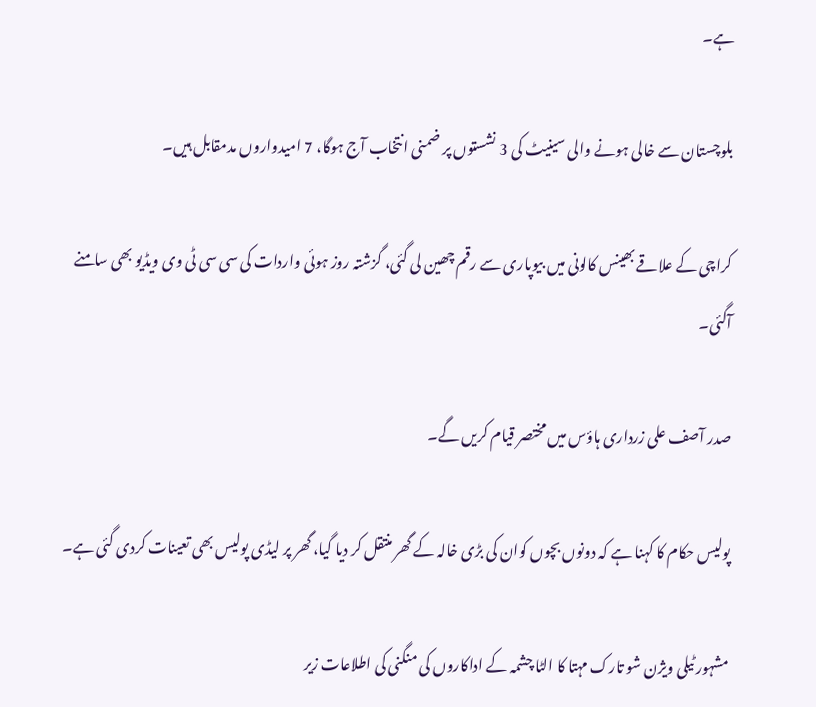ہے۔

بلوچستان سے خالی ہونے والی سینیٹ کی 3 نشستوں پر ضمنی انتخاب آج ہوگا، 7 امیدواروں مدمقابل ہیں۔

کراچی کے علاقے بھینس کالونی میں بیوپاری سے رقم چھین لی گئی، گزشتہ روز ہوئی واردات کی سی سی ٹی وی ویڈیو بھی سامنے آگئی۔

صدر آصف علی زرداری ہاؤس میں مختصر قیام کریں گے۔

پولیس حکام کا کہنا ہے کہ دونوں بچوں کوان کی بڑی خالہ کے گھر منتقل کر دیا گیا، گھر پر لیڈی پولیس بھی تعینات کردی گئی ہے۔

مشہور ٹیلی ویژن شو تارک مہتا کا الٹا چشمہ کے اداکاروں کی منگنی کی اطلاعات زیر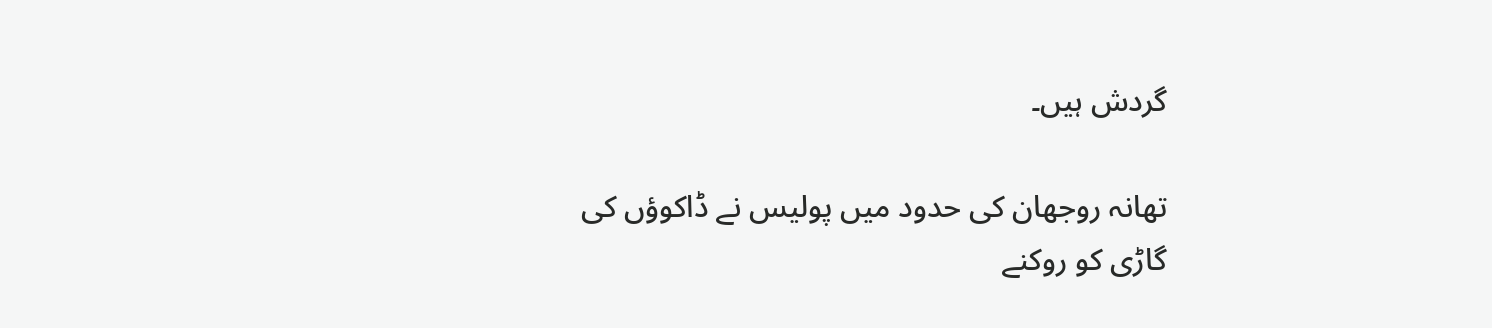گردش ہیں۔

تھانہ روجھان کی حدود میں پولیس نے ڈاکوؤں کی گاڑی کو روکنے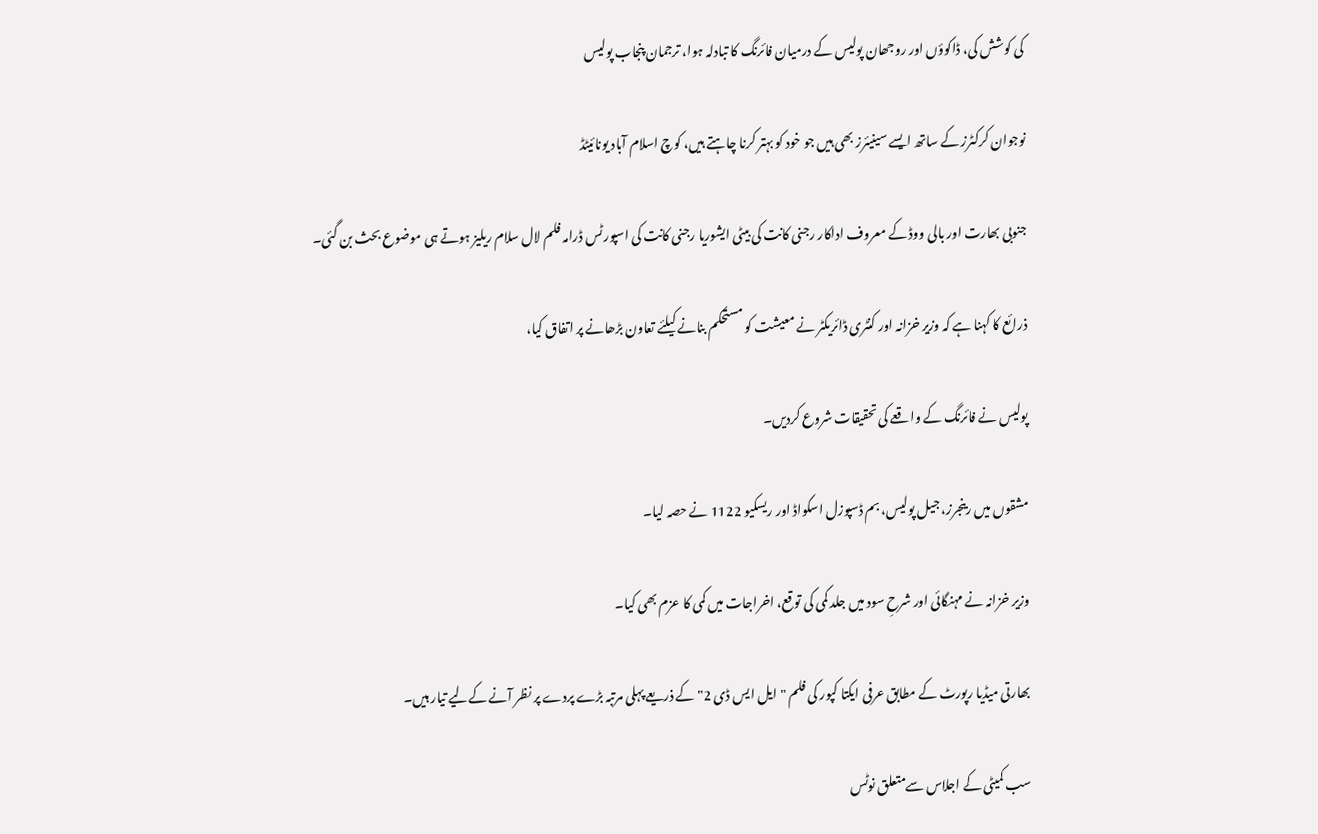کی کوشش کی، ڈاکوؤں اور روجھان پولیس کے درمیان فائرنگ کا تبادلہ ہوا، ترجمان پنجاب پولیس

نوجوان کرکٹرز کے ساتھ ایسے سینیئرز بھی ہیں جو خود کو بہتر کرنا چاہتے ہیں، کوچ اسلام آباد یونائیٹڈ

جنوبی بھارت اور بالی ووڈ کے معروف اداکار رجنی کانت کی بیٹی ایشوریا رجنی کانت کی اسپورٹس ڈرامہ فلم لال سلام ریلیز ہوتے ہی موضوع بحث بن گئی۔

ذرائع کا کہنا ہے کہ وزیر خزانہ اور کنٹری ڈائریکٹر نے معیشت کو مستحکم بنانے کیلئے تعاون بڑھانے پر اتفاق کیا،

پولیس نے فائرنگ کے واقعے کی تحقیقات شروع کردیں۔

مشقوں میں رینجرز، جیل پولیس، بم ڈسپوزل اسکواڈ اور ریسکیو 1122 نے حصہ لیا۔

وزیر خزانہ نے مہنگائی اور شرحِ سود میں جلد کمی کی توقع، اخراجات میں کمی کا عزم بھی کیا۔

بھارتی میڈیا رپورٹ کے مطابق عرفی ایکتا کپور کی فلم "ایل ایس ڈی 2" کے ذریعے پہلی مرتبہ بڑے پردے پر نظر آنے کےلیے تیار ہیں۔

سب کمیٹی کے اجلاس سےمتعلق نوٹس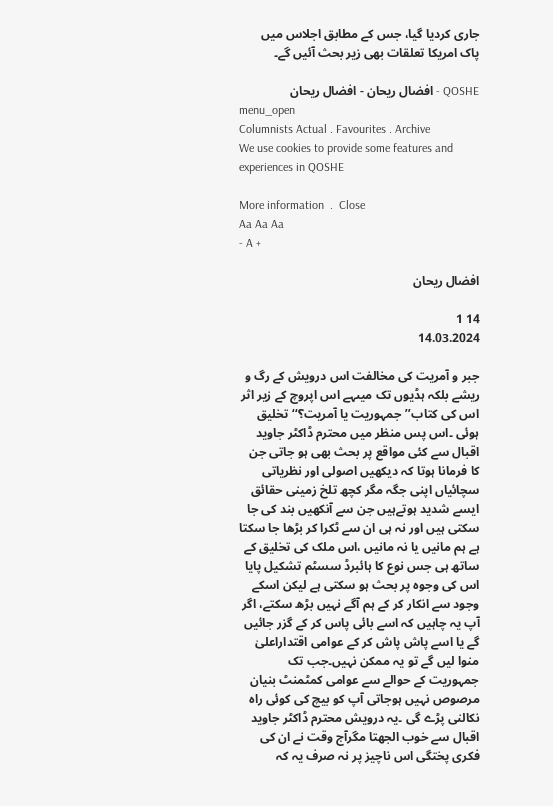جاری کردیا گیا، جس کے مطابق اجلاس میں پاک امریکا تعلقات بھی زیر بحث آئیں گے۔

QOSHE - افضال ریحان - افضال ریحان
menu_open
Columnists Actual . Favourites . Archive
We use cookies to provide some features and experiences in QOSHE

More information  .  Close
Aa Aa Aa
- A +

افضال ریحان

14 1
14.03.2024

جبر و آمریت کی مخالفت اس درویش کے رگ و ریشے بلکہ ہڈیوں تک میںہے اس اپروچ کے زیر اثر اس کی کتاب’’جمہوریت یا آمریت؟‘‘ تخلیق ہوئی ۔اس پس منظر میں محترم ڈاکٹر جاوید اقبال سے کئی مواقع پر بحث بھی ہو جاتی جن کا فرمانا ہوتا کہ دیکھیں اصولی اور نظریاتی سچائیاں اپنی جگہ مگر کچھ تلخ زمینی حقائق ایسے شدید ہوتےہیں جن سے آنکھیں بند کی جا سکتی ہیں اور نہ ہی ان سے ٹکرا کر بڑھا جا سکتا ہے ہم مانیں یا نہ مانیں ،اس ملک کی تخلیق کے ساتھ ہی جس نوع کا ہائبرڈ سسٹم تشکیل پایا اس کی وجوہ پر بحث ہو سکتی ہے لیکن اسکے وجود سے انکار کر کے ہم آگے نہیں بڑھ سکتے، اگر آپ یہ چاہیں کہ اسے بائی پاس کر کے گزر جائیں گے یا اسے پاش پاش کر کے عوامی اقتداراعلیٰ منوا لیں گے تو یہ ممکن نہیں۔جب تک جمہوریت کے حوالے سے عوامی کمٹمنٹ بنیان مرصوص نہیں ہوجاتی آپ کو بیچ کی کوئی راہ نکالنی پڑے گی ۔یہ درویش محترم ڈاکٹر جاوید اقبال سے خوب الجھتا مگرآج وقت نے ان کی فکری پختگی اس ناچیز پر نہ صرف یہ کہ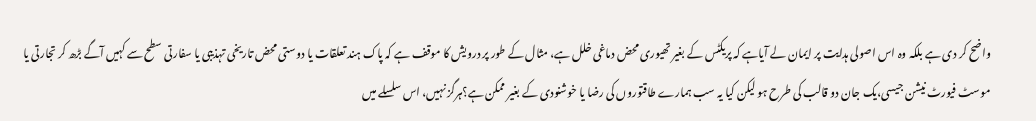واضح کر دی ہے بلکہ وہ اس اصولی ہدایت پر ایمان لے آیاہے کہ پریکٹس کے بغیر تھیوری محض دماغی خلل ہے، مثال کے طور پر درویش کا موقف ہے کہ پاک ہند تعلقات یا دوستی محض تاریخی تہذیبی یا سفارتی سطح سے کہیں آگے بڑھ کر تجارتی یا موسٹ فیورٹ نیشن جیسی،یک جان دو قالب کی طرح ہو لیکن کیا یہ سب ہمارے طاقتوروں کی رضا یا خوشنودی کے بغیر ممکن ہے؟ہرگز نہیں، اس سلسلے میں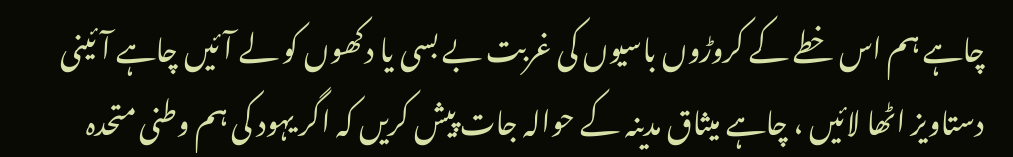چاہے ہم اس خطے کے کروڑوں باسیوں کی غربت بے بسی یا دکھوں کو لے آئیں چاہے آئینی دستاویز اٹھا لائیں ، چاہے میثاق مدینہ کے حوالہ جات پیش کریں کہ اگر یہود کی ہم وطنی متحدہ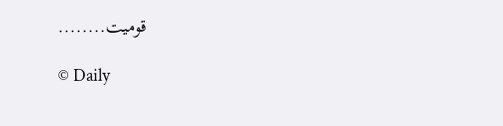قومیت........

© Daily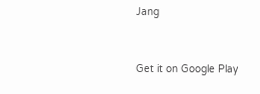Jang


Get it on Google Play